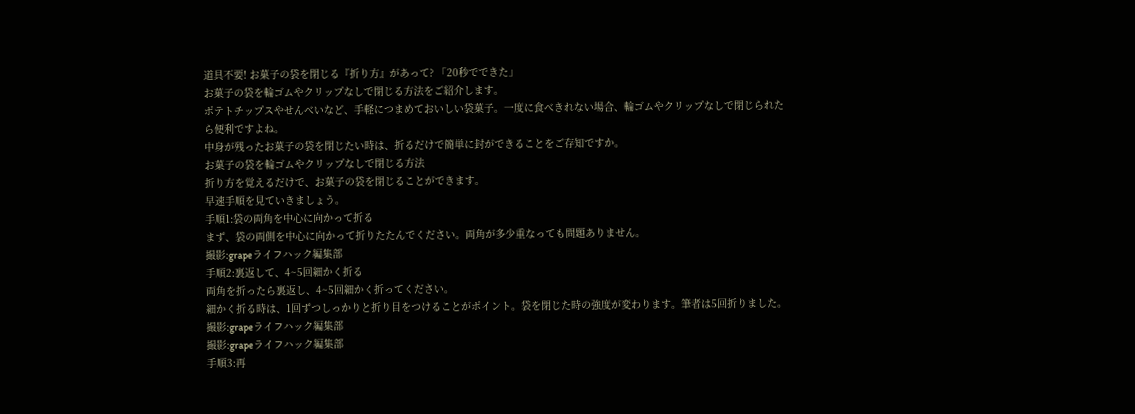道具不要! お菓子の袋を閉じる『折り方』があって? 「20秒でできた」
お菓子の袋を輪ゴムやクリップなしで閉じる方法をご紹介します。
ポテトチップスやせんべいなど、手軽につまめておいしい袋菓子。一度に食べきれない場合、輪ゴムやクリップなしで閉じられたら便利ですよね。
中身が残ったお菓子の袋を閉じたい時は、折るだけで簡単に封ができることをご存知ですか。
お菓子の袋を輪ゴムやクリップなしで閉じる方法
折り方を覚えるだけで、お菓子の袋を閉じることができます。
早速手順を見ていきましょう。
手順1:袋の両角を中心に向かって折る
まず、袋の両側を中心に向かって折りたたんでください。両角が多少重なっても問題ありません。
撮影:grapeライフハック編集部
手順2:裏返して、4~5回細かく折る
両角を折ったら裏返し、4~5回細かく折ってください。
細かく折る時は、1回ずつしっかりと折り目をつけることがポイント。袋を閉じた時の強度が変わります。筆者は5回折りました。
撮影:grapeライフハック編集部
撮影:grapeライフハック編集部
手順3:再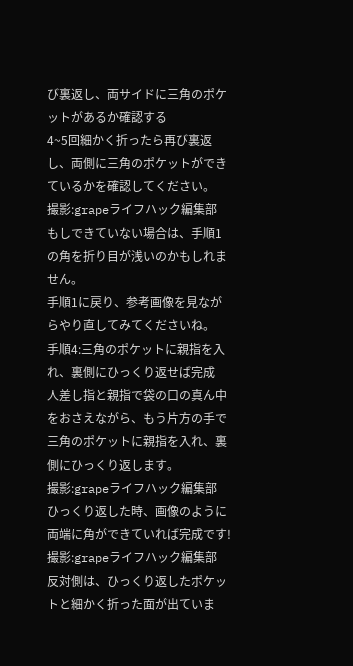び裏返し、両サイドに三角のポケットがあるか確認する
4~5回細かく折ったら再び裏返し、両側に三角のポケットができているかを確認してください。
撮影:grapeライフハック編集部
もしできていない場合は、手順1の角を折り目が浅いのかもしれません。
手順1に戻り、参考画像を見ながらやり直してみてくださいね。
手順4:三角のポケットに親指を入れ、裏側にひっくり返せば完成
人差し指と親指で袋の口の真ん中をおさえながら、もう片方の手で三角のポケットに親指を入れ、裏側にひっくり返します。
撮影:grapeライフハック編集部
ひっくり返した時、画像のように両端に角ができていれば完成です!
撮影:grapeライフハック編集部
反対側は、ひっくり返したポケットと細かく折った面が出ていま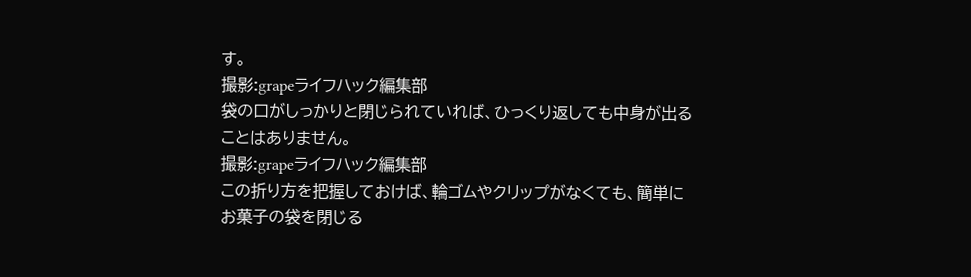す。
撮影:grapeライフハック編集部
袋の口がしっかりと閉じられていれば、ひっくり返しても中身が出ることはありません。
撮影:grapeライフハック編集部
この折り方を把握しておけば、輪ゴムやクリップがなくても、簡単にお菓子の袋を閉じる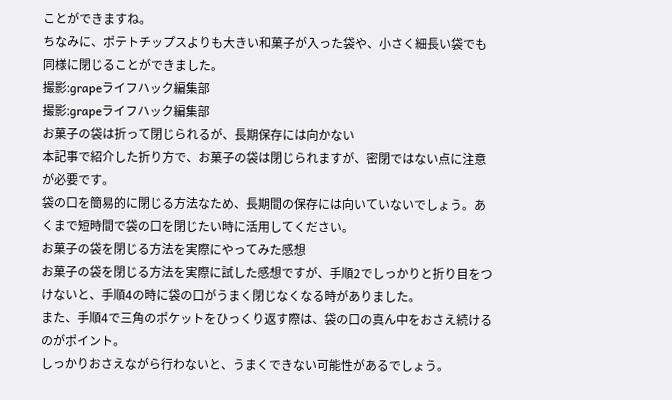ことができますね。
ちなみに、ポテトチップスよりも大きい和菓子が入った袋や、小さく細長い袋でも同様に閉じることができました。
撮影:grapeライフハック編集部
撮影:grapeライフハック編集部
お菓子の袋は折って閉じられるが、長期保存には向かない
本記事で紹介した折り方で、お菓子の袋は閉じられますが、密閉ではない点に注意が必要です。
袋の口を簡易的に閉じる方法なため、長期間の保存には向いていないでしょう。あくまで短時間で袋の口を閉じたい時に活用してください。
お菓子の袋を閉じる方法を実際にやってみた感想
お菓子の袋を閉じる方法を実際に試した感想ですが、手順2でしっかりと折り目をつけないと、手順4の時に袋の口がうまく閉じなくなる時がありました。
また、手順4で三角のポケットをひっくり返す際は、袋の口の真ん中をおさえ続けるのがポイント。
しっかりおさえながら行わないと、うまくできない可能性があるでしょう。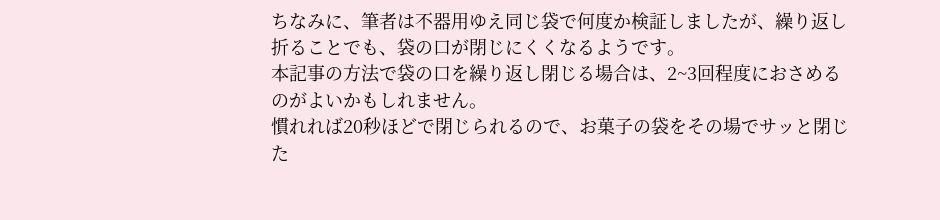ちなみに、筆者は不器用ゆえ同じ袋で何度か検証しましたが、繰り返し折ることでも、袋の口が閉じにくくなるようです。
本記事の方法で袋の口を繰り返し閉じる場合は、2~3回程度におさめるのがよいかもしれません。
慣れれば20秒ほどで閉じられるので、お菓子の袋をその場でサッと閉じた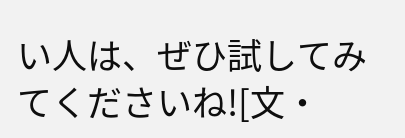い人は、ぜひ試してみてくださいね![文・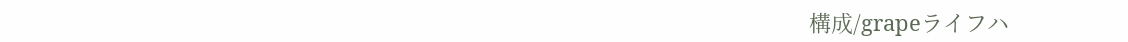構成/grapeライフハ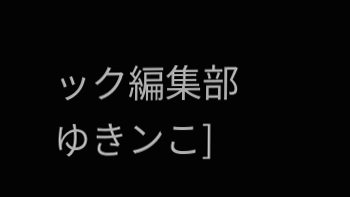ック編集部ゆきンこ]